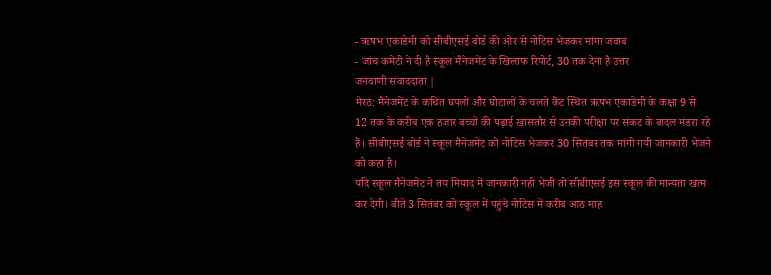- ऋषभ एकाडेमी को सीबीएसई बोर्ड की ओर से नोटिस भेजकर मांगा जवाब
- जांच कमेटी ने दी है स्कूल मैनेजमेंट के खिलाफ रिपोर्ट, 30 तक देना है उत्तर
जनवाणी संवाददाता |
मेरठ: मैनेजमेंट के कथित घपलों और घोटालों के चलते कैंट स्थित ऋषभ एकाडेमी के कक्षा 9 से 12 तक के करीब एक हजार बच्चों की पढ़ाई खासतौर से उनकी परीक्षा पर संकट के बादल मंडरा रहे हैं। सीबीएसई बोर्ड ने स्कूल मैनेजमेंट को नोटिस भेजकर 30 सितंबर तक मांगी गयी जानकारी भेजने को कहा है।
यदि स्कूल मैनेजमेंट ने तय मियाद में जानकारी नहीं भेजी तो सीबीएसई इस स्कूल की मान्यता खत्म कर देगी। बीते 3 सितंबर को स्कूल में पहुंचे नोटिस में करीब आठ माह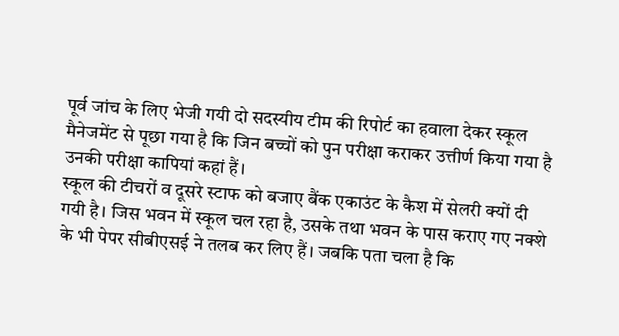पूर्व जांच के लिए भेजी गयी दो सदस्यीय टीम की रिपोर्ट का हवाला देकर स्कूल मैनेजमेंट से पूछा गया है कि जिन बच्चों को पुन परीक्षा कराकर उत्तीर्ण किया गया है उनकी परीक्षा कापियां कहां हैं।
स्कूल की टीचरों व दूसरे स्टाफ को बजाए बैंक एकाउंट के कैश में सेलरी क्यों दी गयी है। जिस भवन में स्कूल चल रहा है, उसके तथा भवन के पास कराए गए नक्शे के भी पेपर सीबीएसई ने तलब कर लिए हैं। जबकि पता चला है कि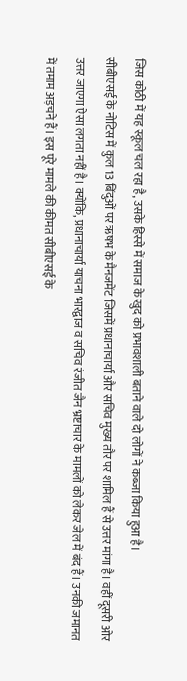जिस कोठी में यह स्कूल चल रहा है, उसके हिस्से में समाज के खुद को प्रभावशाली बताने वाले दो लोगों ने कब्जा किया हुआ है।
सीबीएसई के नोटिस में कुल 13 बिंदुओं पर ऋषभ के मैनजमेंट जिसमें प्रधानाचार्या और सचिव मुख्य तौर पर शामिल हैं से उत्तर मांगा है। वहीं दूसरी ओर उत्तर जाएगा ऐसा लगता नहीं है। क्योंकि, प्रधानाचार्या याचना भारद्वाज व सचिव रंजीत जैन भ्रष्टाचार के मामलों को लेकर जेल में बंद हैं। उनकी जमानत में तमाम अड़चने हैं। इस पूरे मामले की कीमत सीबीएसई के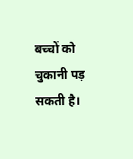बच्चों को चुकानी पड़ सकती है।